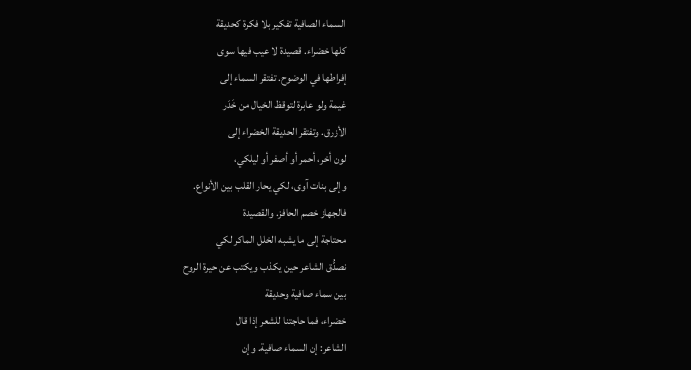السماء الصافية تفكير بلا فكرة كحديقة
كلها خضراء. قصيدة لا عيب فيها سوى
إفراطها في الوضوح. تفتقر السماء إلى
غيمة ولو عابرة لتوقظ الخيال من خَدَر
الأزرق. وتفتقر الحديقة الخضراء إلى
لون أخر، أحمر أو أصفر أو ليلكي،
وإلى بنات آوى، لكي يحار القلب بين الأنواع.
فالجهاز خصم الحافز. والقصيدة
محتاجة إلى ما يشبه الخلل الماكر لكي
نصدُّق الشاعر حين يكذب ويكتب عن حيرة الروح
بين سماء صافية وحديقة
خضراء، فما حاجتنا للشعر إذا قال
الشاعر: إن السماء صافية. وإن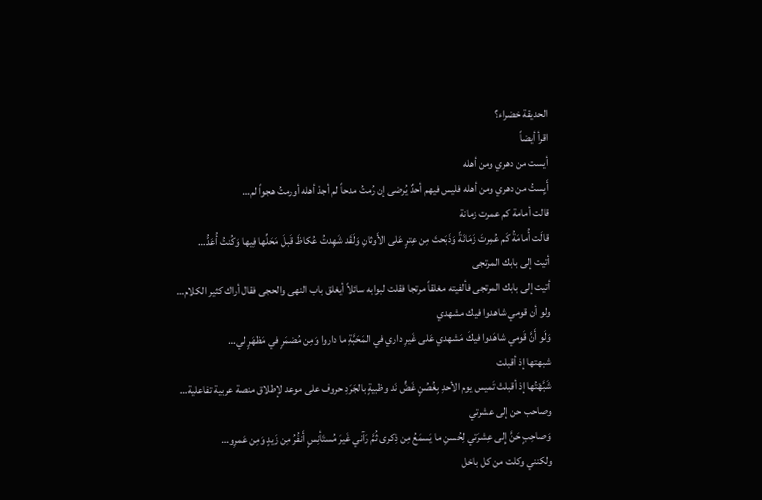الحديقة خضراء؟
اقرأ أيضاً
أيست من دهري ومن أهله
أَيِستُ من دهري ومن أهله فليس فيهم أحدٌ يُرضى إن رُمتُ مدحاً لم أجدْ أهله أورمتُ هجواً لم…
قالت أمامة كم عمرت زمانة
قالَت أُمامَةُ كَم عُمِرتَ زَمَانَةً وَذَبَحتَ مِن عِترٍ عَلى الأَوثانِ وَلَقَد شَهِدتُ عُكاظَ قَبلَ مَحَلِّها فِيها وَكُنتُ أُعَدُّ…
أتيت إلى بابك المرتجى
أتيت إلى بابك المرتجى فألفيته مغلقاً مرتجا فقلت لبوابه سائلاً أيغلق باب النهى والحجى فقال أراك كثير الكلام…
ولو أن قومي شاهدوا فيك مشهدي
وَلَو أَنَّ قَومي شاهَدوا فيكَ مَشهدي عَلى غَيرِ داري في المَحَبَّةِ ما داروا وَمِن مُضمَرٍ في مَظهَرٍ لي…
شبهتها إذ أقبلت
شَبَّهْتُها إذ أقبلتْ تَميس يوم الأحدِ بِغُصُنٍ غَضٍّ نَد وظبيةٍ بالجَرَدِ حروف على موعد لإطلاق منصة عربية تفاعلية…
وصاحب حن إلى عشرتي
وَصاحِبٍ حَنَّ إِلى عِشرَتي لِحُسنِ ما يَسمَعُ مِن ذِكرى ثُمَّ رَآني غَيرَ مُستَأنِسٍ أَنفُرُ مِن زَيدٍ وَمِن عَمرِو…
ولكنني وكلت من كل باخل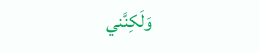وَلَكِنَّني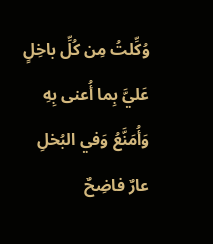وُكِّلتُ مِن كُلِّ باخِلٍ عَليَّ بِما أُعنى بِهِ وَأُمَنَّعُ وَفي البُخلِ عارٌ فاضِحٌ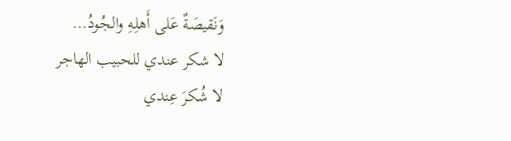وَنَقيصَةٌ عَلى أَهلِهِ والجُودُ…
لا شكر عندي للحبيب الهاجر
لا شُكرَ عِندي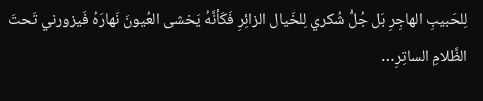لِلحَبيبِ الهاجِرِ بَل جُلُّ شُكري لِلخَيال الزائِرِ فَكَأنَّهُ يَخشى العُيونَ نَهارَهُ فَيزورني تَحتَ الظَّلامِ الساتِرِ…